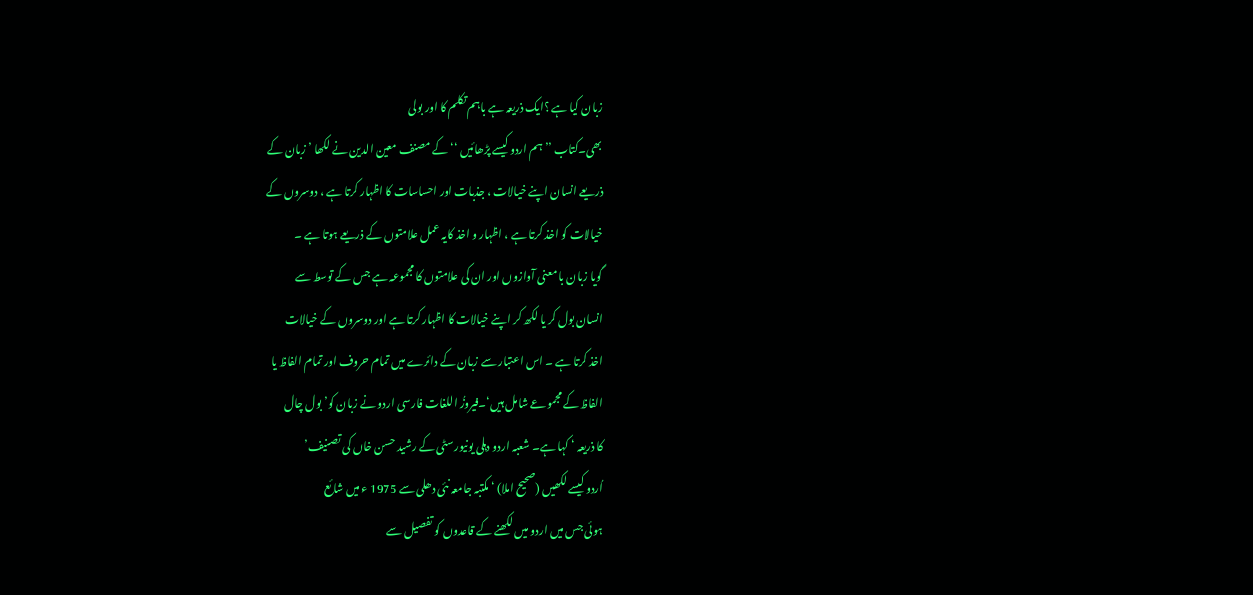زبان کیا ہے ؟ایک ذریعہ ہے باہم تکلم کا اور بولی
بھی۔کتاب ’’ہم اردو کیسے پڑھائیں ‘‘ کے مصنف معین الدین نے لکھا ’زبان کے
ذریعے انسان اپنے خیالات ، جذبات اور احساسات کا اظہار کرتا ہے ، دوسروں کے
خیالات کو اخذ کرتا ہے ، اظہار و اخذ کایہ عمل علامتوں کے ذریعے ہوتا ہے ۔
گویا زبان با معنی آوازوں اور ان کی علامتوں کا مجموعہ ہے جس کے توسط سے
انسان بول کر یا لکھ کر اپنے خیالات کا اظہار کرتا ہے اور دوسروں کے خیالات
اخذ کرتا ہے ۔ اس اعتبار سے زبان کے دائرے میں تمام حروف اور تمام الفاظ یا
الفاظ کے مجموعے شامل ہیں‘۔فیروزُ اللغات فارسی اردو نے زبان کو’ بول چال
کا ذریعہ ‘ کہا ہے۔ شعبہ اردو دہلی یونیورسٹی کے رشید حسن خاں کی تصنیف’
اُردو کیسے لکھیں (صحیح املا) ‘ مکتبہ جامعہ نئی دھلی سے 1975 ء میں شائع
ہوئی جس میں اردو میں لکھنے کے قاعدوں کو تفصیل سے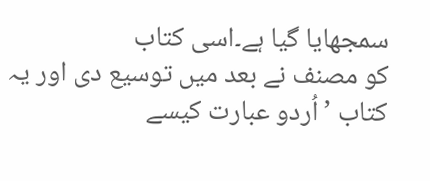سمجھایا گیا ہے۔اسی کتاب
کو مصنف نے بعد میں توسیع دی اور یہ کتاب ’اُردو عبارت کیسے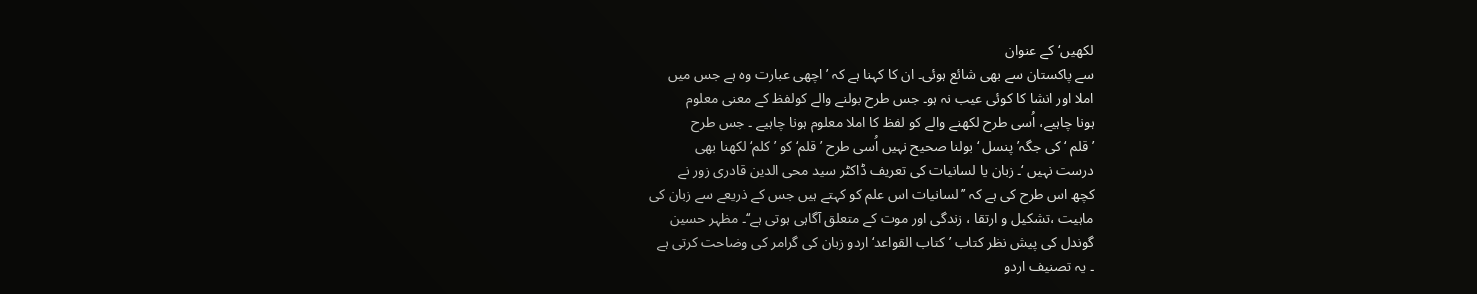لکھیں‘کے عنوان
سے پاکستان سے بھی شائع ہوئی۔ ان کا کہنا ہے کہ ’اچھی عبارت وہ ہے جس میں
املا اور انشا کا کوئی عیب نہ ہو۔ جس طرح بولنے والے کولفظ کے معنی معلوم
ہونا چاہیے، اُسی طرح لکھنے والے کو لفظ کا املا معلوم ہونا چاہیے ۔ جس طرح
’قلم ‘ کی جگہ’ پنسل ‘ بولنا صحیح نہیں اُسی طرح ’قلم‘ کو ’کلم‘ لکھنا بھی
درست نہیں ‘۔ زبان یا لسانیات کی تعریف ڈاکٹر سید محی الدین قادری زور نے
کچھ اس طرح کی ہے کہ ’’لسانیات اس علم کو کہتے ہیں جس کے ذریعے سے زبان کی
ماہیت ،تشکیل و ارتقا ، زندگی اور موت کے متعلق آگاہی ہوتی ہے‘‘۔ مظہر حسین
گوندل کی پیش نظر کتاب ’کتاب القواعد‘ اردو زبان کی گرامر کی وضاحت کرتی ہے
۔ یہ تصنیف اردو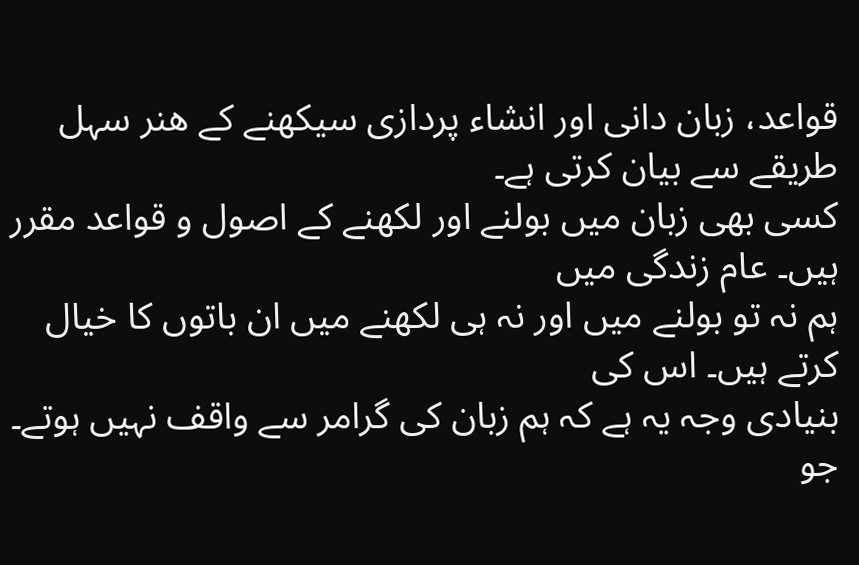قواعد، زبان دانی اور انشاء پردازی سیکھنے کے ھنر سہل
طریقے سے بیان کرتی ہے۔
کسی بھی زبان میں بولنے اور لکھنے کے اصول و قواعد مقرر ہیں۔ عام زندگی میں
ہم نہ تو بولنے میں اور نہ ہی لکھنے میں ان باتوں کا خیال کرتے ہیں۔ اس کی
بنیادی وجہ یہ ہے کہ ہم زبان کی گرامر سے واقف نہیں ہوتے۔ جو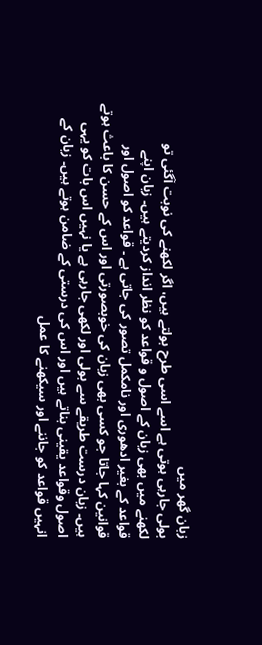زبان گھر میں
بولی جارہی ہوتی ہے اسے اسی طرح بولتے ہیں، اگر لکھنے کی نوبت آگئی تو
لکھنے میں بھی زبان کے اصول و قواعد کو نظر انداز کردیتے ہیں۔ زبان اپنے
قواعد کے بغیر ادھوری اور نامکمل تصور کی جاتی ہے ۔ قواعد کو اصول اور
قوانین کہا جاتا جو کسی بھی زبان کی خوبصورتی اور اس کے حسن کا باعث ہوتے
ہیں۔ زبان درست طریقے سے بولی اور لکھی جارہی ہے یا نہیں اس بات کو یہی
اصول وقواعد یقینی بناتے ہیں اور اس کی درستی کے ضامن ہوتے ہیں۔ زبان کے
انہیں قواعد کو جاننے اور سیکھنے کا عمل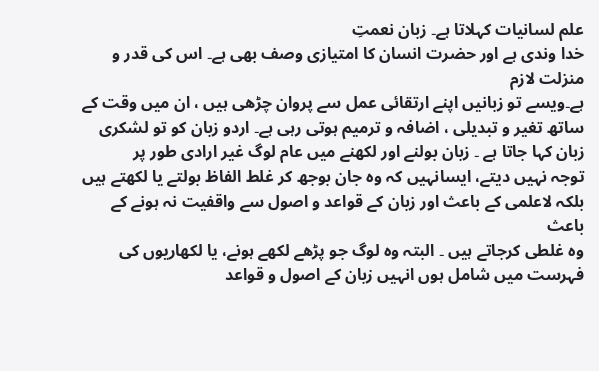علم لسانیات کہلاتا ہے۔ زبان نعمتِ
خدا وندی ہے اور حضرت انسان کا امتیازی وصف بھی ہے۔ اس کی قدر و منزلت لازم
ہے۔ویسے تو زبانیں اپنے ارتقائی عمل سے پروان چڑھی ہیں ، ان میں وقت کے
ساتھ تغیر و تبدیلی ، اضافہ و ترمیم ہوتی رہی ہے۔ اردو زبان کو تو لشکری
زبان کہا جاتا ہے ۔ زبان بولنے اور لکھنے میں عام لوگ غیر ارادی طور پر
توجہ نہیں دیتے، ایسانہیں کہ وہ جان بوجھ کر غلط الفاظ بولتے یا لکھتے ہیں
بلکہ لاعلمی کے باعث اور زبان کے قواعد و اصول سے واقفیت نہ ہونے کے باعث
وہ غلطی کرجاتے ہیں ۔ البتہ وہ لوگ جو پڑھے لکھے ہونے، یا لکھاریوں کی
فہرست میں شامل ہوں انہیں زبان کے اصول و قواعد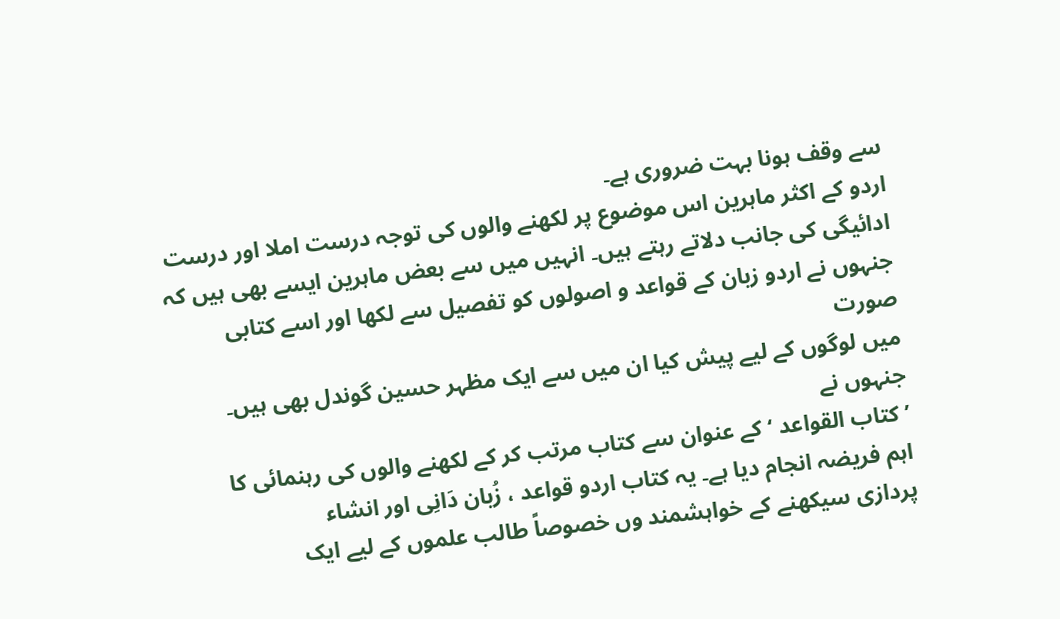سے وقف ہونا بہت ضروری ہے۔
اردو کے اکثر ماہرین اس موضوع پر لکھنے والوں کی توجہ درست املا اور درست
ادائیگی کی جانب دلاتے رہتے ہیں۔ انہیں میں سے بعض ماہرین ایسے بھی ہیں کہ
جنہوں نے اردو زبان کے قواعد و اصولوں کو تفصیل سے لکھا اور اسے کتابی صورت
میں لوگوں کے لیے پیش کیا ان میں سے ایک مظہر حسین گوندل بھی ہیں۔ جنہوں نے
’کتاب القواعد ‘ کے عنوان سے کتاب مرتب کر کے لکھنے والوں کی رہنمائی کا
اہم فریضہ انجام دیا ہے۔ یہ کتاب اردو قواعد ، زُبان دَانِی اور انشاء
پردازی سیکھنے کے خواہشمند وں خصوصاً طالب علموں کے لیے ایک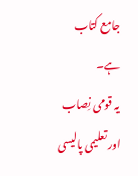جامع کتاب ہے۔
یہ قومی نِصاب اور تعلیمی پالیسی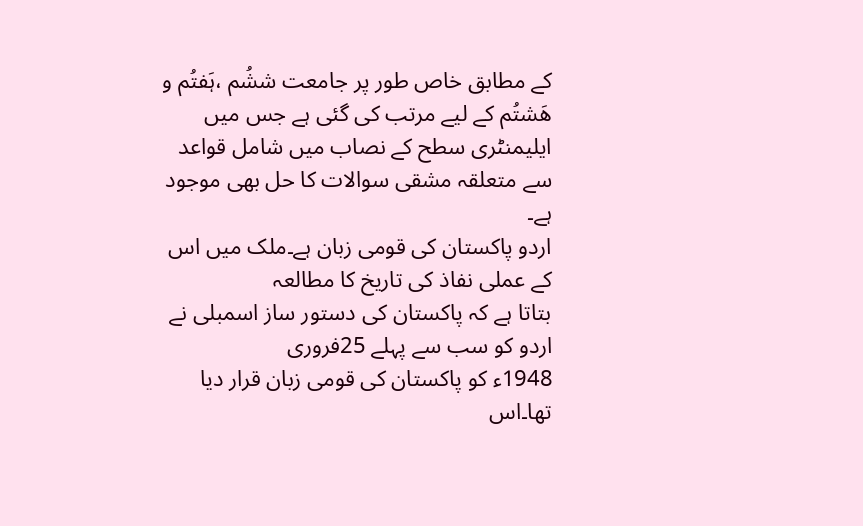کے مطابق خاص طور پر جامعت ششُم ،ہَفتُم و
ھَشتُم کے لیے مرتب کی گئی ہے جس میں ایلیمنٹری سطح کے نصاب میں شامل قواعد
سے متعلقہ مشقی سوالات کا حل بھی موجود ہے۔
اردو پاکستان کی قومی زبان ہے۔ملک میں اس کے عملی نفاذ کی تاریخ کا مطالعہ
بتاتا ہے کہ پاکستان کی دستور ساز اسمبلی نے اردو کو سب سے پہلے 25فروری
1948ء کو پاکستان کی قومی زبان قرار دیا تھا۔اس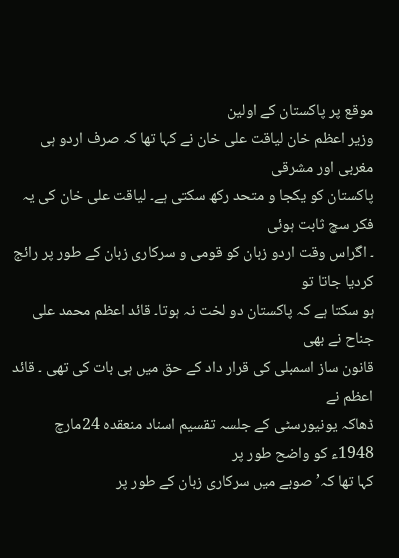موقع پر پاکستان کے اولین
وزیر اعظم خان لیاقت علی خان نے کہا تھا کہ صرف اردو ہی مغربی اور مشرقی
پاکستان کو یکجا و متحد رکھ سکتی ہے۔ لیاقت علی خان کی یہ فکر سچ ثابت ہوئی
۔ اگراس وقت اردو زبان کو قومی و سرکاری زبان کے طور پر رائج کردیا جاتا تو
ہو سکتا ہے کہ پاکستان دو لخت نہ ہوتا۔ قائد اعظم محمد علی جناح نے بھی
قانون ساز اسمبلی کی قرار داد کے حق میں ہی بات کی تھی ۔ قائد اعظم نے
ڈھاکہ یونیورسٹی کے جلسہ تقسیم اسناد منعقدہ 24مارچ 1948ء کو واضح طور پر
کہا تھا کہ’ صوبے میں سرکاری زبان کے طور پر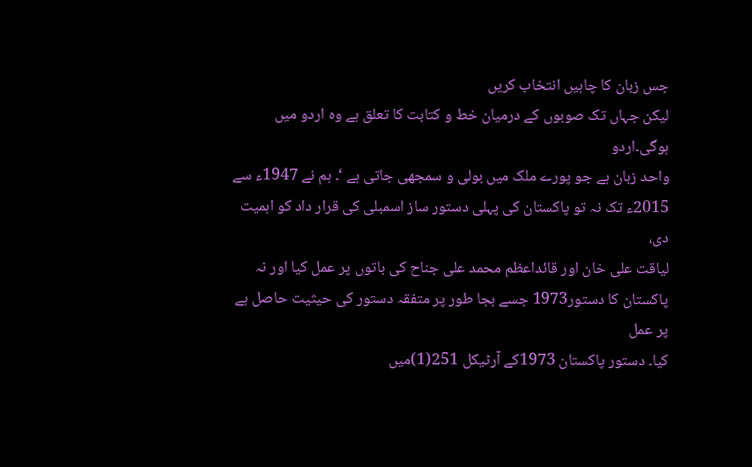جس زبان کا چاہیں انتخاب کریں
لیکن جہاں تک صوبوں کے درمیان خط و کتابت کا تعلق ہے وہ اردو میں ہوگی۔اردو
واحد زبان ہے جو پورے ملک میں بولی و سمجھی جاتی ہے ‘۔ ہم نے 1947ء سے
2015ء تک نہ تو پاکستان کی پہلی دستور ساز اسمبلی کی قرار داد کو اہمیت دی،
لیاقت علی خان اور قائداعظم محمد علی جناح کی باتوں پر عمل کیا اور نہ
پاکستان کا دستور1973 جسے بجا طور پر متفقہ دستور کی حیثیت حاصل ہے پر عمل
کیا۔ دستور پاکستان 1973کے آرٹیکل 251(1)میں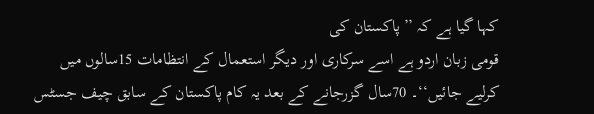کہا گیا ہے کہ ’’پاکستان کی
قومی زبان اردو ہے اسے سرکاری اور دیگر استعمال کے انتظامات 15سالوں میں
کرلیے جائیں‘‘۔ 70سال گزرجانے کے بعد یہ کام پاکستان کے سابق چیف جسٹس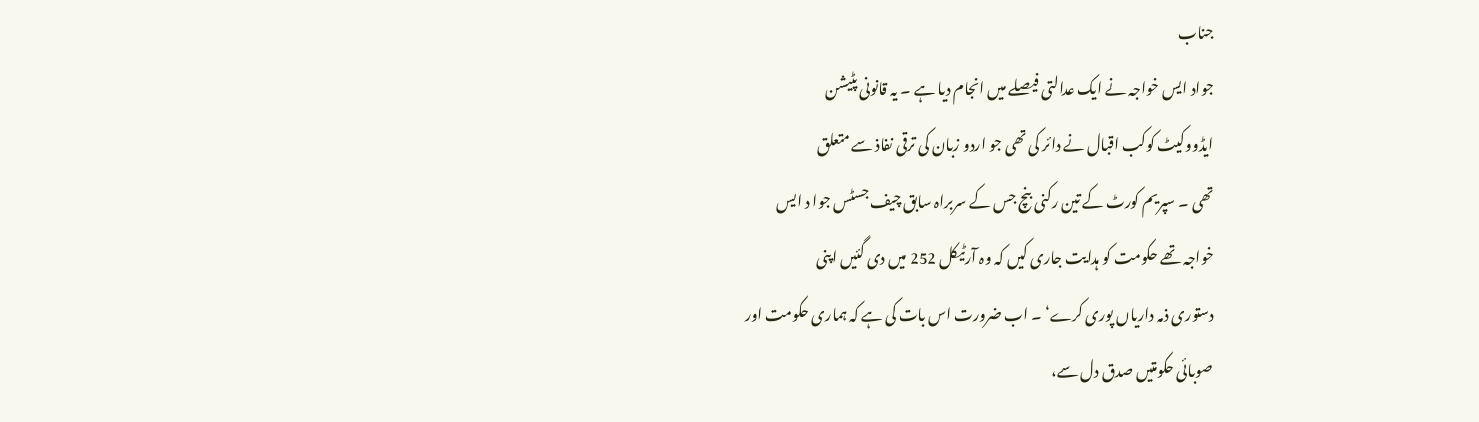جناب
جواد ایس خواجہ نے ایک عدالتی فیصلے میں انجام دیا ہے ۔ یہ قانونی پٹیشن
ایڈووکیٹ کوکب اقبال نے دائر کی تھی جو اردو زبان کی ترقی نفاذ سے متعلق
تھی ۔ سپریم کورٹ کے تین رکنی بنچ جس کے سربراہ سابق چیف جسٹس جوا د ایس
خواجہ تھے حکومت کو ہدایت جاری کیں کہ وہ آرٹیکل 252 میں دی گئیں اپنی
دستوری ذمہ داریاں پوری کرے‘ ۔ اب ضرورت اس بات کی ہے کہ ہماری حکومت اور
صوبائی حکومتیں صدق دل سے،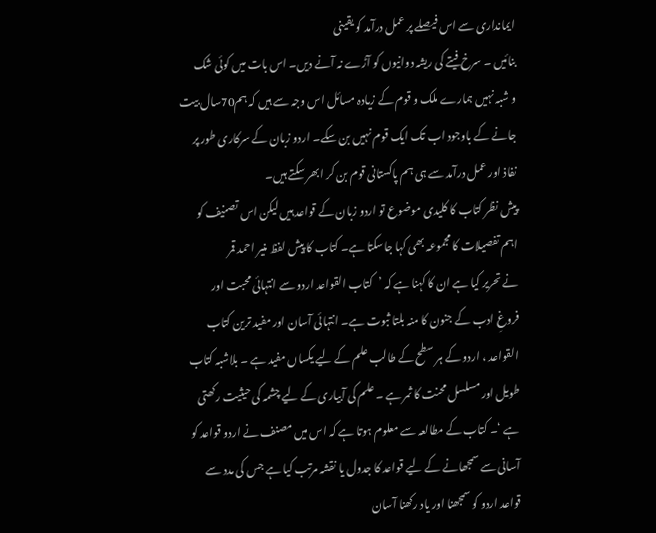ایمانداری سے اس فیصلے پر عمل درآمد کو یقینی
بنائیں ۔ سرخ فیتے کی ریشہ دوانیوں کو آڑے نہ آنے دیں۔ اس بات میں کوئی شک
و شبہ نہیں ہمارے ملک و قوم کے زیادہ مسائل اس وجہ سے ہیں کہ ہم70سال بیت
جانے کے باوجود اب تک ایک قوم نہیں بن سکے۔ اردو زبان کے سرکاری طور پر
نفاذ اور عمل درآمد سے ہی ہم پاکستانی قوم بن کر ابھر سکتے ہیں۔
پیش نظر کتاب کا کلیدی موضوع تو اردو زبان کے قواعد ہیں لیکن اس تصنیف کو
اہم تفصیلات کا مجموعہ بھی کہا جاسکتا ہے۔ کتاب کا پیش لفظ منیر احمد قمر
نے تحریر کیا ہے ان کا کہنا ہے کہ ’کتاب القواعد اردو سے انتہائی محبت اور
فروغِ ادب کے جنون کا منہ بلتا ثبوت ہے۔ انتہائی آسان اور مفید ترین کتاب
القواعد ، اردو کے ہر سطح کے طالب علم کے لیے یکساں مفید ہے ۔ بلاشبہ کتاب
طویل اور مسلسل محنت کا ثمر ہے ۔ علم کی آبیاری کے لیے چشمہ کی حیثیت رکھتی
ہے ‘۔ کتاب کے مطالعہ سے معلوم ہوتا ہے کہ اس میں مصنف نے اردو قواعد کو
آسانی سے سمجھانے کے لیے قواعد کا جدول یا نقشہ مرتب کیا ہے جس کی مدد سے
قواعد اردو کو سمجھنا اور یاد رکھنا آسان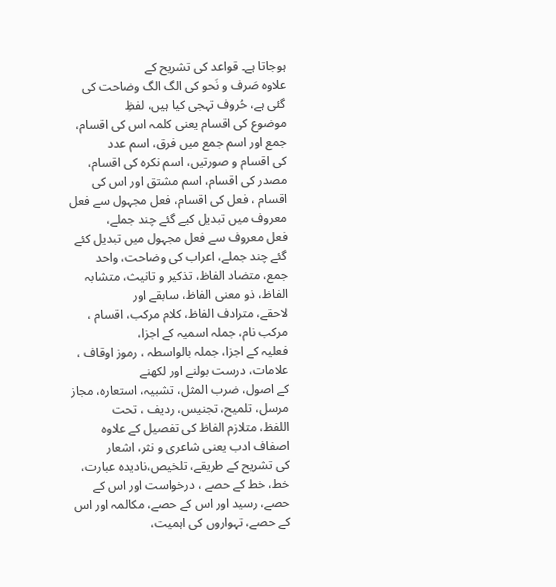ہوجاتا ہے۔ قواعد کی تشریح کے
علاوہ صَرف و نَحو کی الگ الگ وضاحت کی گئی ہے، حُروف تہجی کیا ہیں، لفظِ
موضوع کی اقسام یعنی کلمہ اس کی اقسام، جمع اور اسم جمع میں فرق، اسم عدد
کی اقسام و صورتیں، اسم نکرہ کی اقسام، مصدر کی اقسام، اسم مشتق اور اس کی
اقسام ، فعل کی اقسام، فعل مجہول سے فعل معروف میں تبدیل کیے گئے چند جملے،
فعل معروف سے فعل مجہول میں تبدیل کئے گئے چند جملے، اعراب کی وضاحت، واحد
جمع، متضاد الفاظ، تذکیر و تانیث، متشابہ الفاظ، ذو معنی الفاظ، سابقے اور
لاحقے، مترادف الفاظ، کلام مرکب، اقسام ، مرکب نام، جملہ اسمیہ کے اجزا،
فعلیہ کے اجزا، جملہ بالواسطہ ، رموز اوقاف ، علامات، درست بولنے اور لکھنے
کے اصول، ضرب المثل، تشبیہ، استعارہ، مجاز مرسل، تلمیح، تجنیس، ردیف ، تحت
اللفظ، متلازم الفاظ کی تفصیل کے علاوہ اصفاف ادب یعنی شاعری و نثر، اشعار
کی تشریح کے طریقے، تلخیص،نادیدہ عبارت، خط، خط کے حصے ، درخواست اور اس کے
حصے، رسید اور اس کے حصے، مکالمہ اور اس کے حصے، تہواروں کی اہمیت،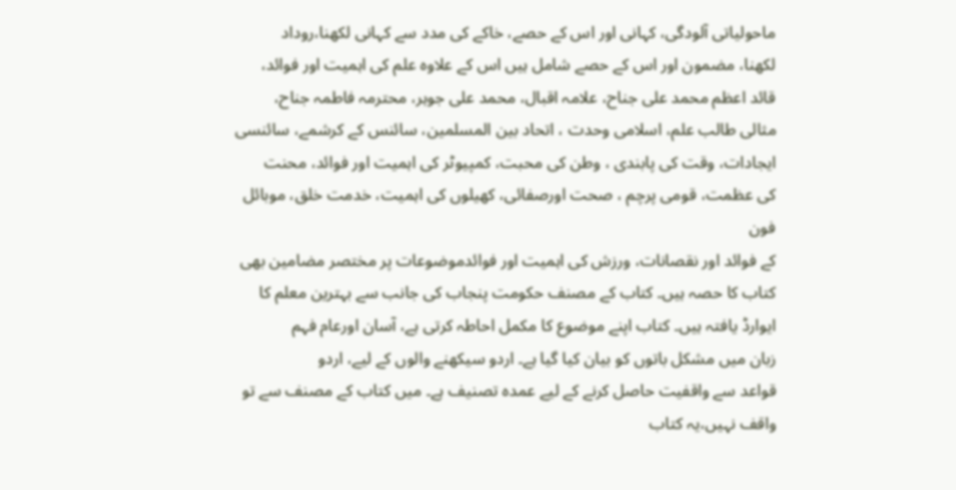ماحولیاتی آلودگی، کہانی اور اس کے حصے، خاکے کی مدد سے کہانی لکھنا،روداد
لکھنا، مضمون اور اس کے حصے شامل ہیں اس کے علاوہ علم کی اہمیت اور فوائد،
قائد اعظم محمد علی جناح، علامہ اقبال، محمد علی جوہر، محترمہ فاطمہ جناح،
مثالی طالب علم، اسلامی وحدت ، اتحاد بین المسلمین، سائنس کے کرشمے، سائنسی
ایجادات، وقت کی پابندی ، وطن کی محبت، کمپیوٹر کی اہمیت اور فوائد، محنت
کی عظمت، قومی پرچم ، صحت اورصفائی، کھیلوں کی اہمیت، خدمت خلق، موبائل فون
کے فوائد اور نقصانات، ورزش کی اہمیت اور فوائدموضوعات پر مختصر مضامین بھی
کتاب کا حصہ ہیں۔ کتاب کے مصنف حکومت پنجاب کی جانب سے بہترین معلم کا
ایوارڈ یافتہ ہیں۔ کتاب اپنے موضوع کا مکمل احاطہ کرتی ہے، آسان اورعام فہم
زبان میں مشکل باتوں کو بیان کیا گیا ہے۔ اردو سیکھنے والوں کے لیے، اردو
قواعد سے واقفیت حاصل کرنے کے لیے عمدہ تصنیف ہے۔ میں کتاب کے مصنف سے تو
واقف نہیں،یہ کتاب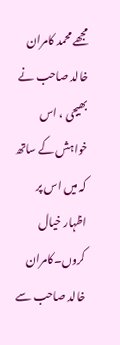مجھے محمد کامران خالد صاحب نے بھیجی ، اس خواہش کے ساتھ
کہ میں اس پر اظہار خیال کروں۔کامران خالد صاحب سے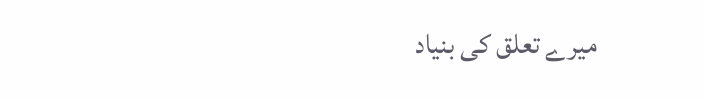میرے تعلق کی بنیاد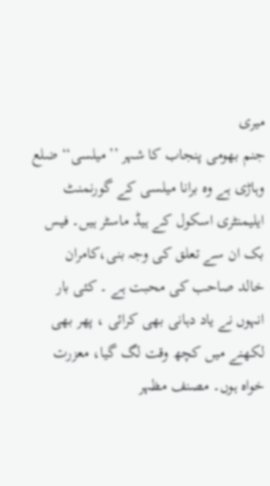میری
جنم بھومی پنجاب کا شہر ’’میلسی‘‘ ضلع وہاڑی ہے وہ برانا میلسی کے گورنمنٹ
ایلیمنٹری اسکول کے ہیڈ ماسٹر ہیں۔ فیس بک ان سے تعلق کی وجہ بنی،کامران
خالد صاحب کی محبت ہے ۔ کئی بار انہوں نے یاد دہانی بھی کرائی ، پھر بھی
لکھنے میں کچھ وقت لگ گیا، معزرت خواہ ہوں۔ مصنف مظہر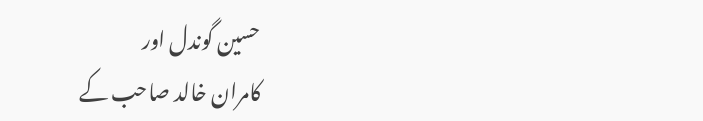حسین گوندل اور
کامران خالد صاحب کے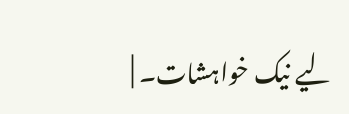لیے نیک خواہشات۔ |